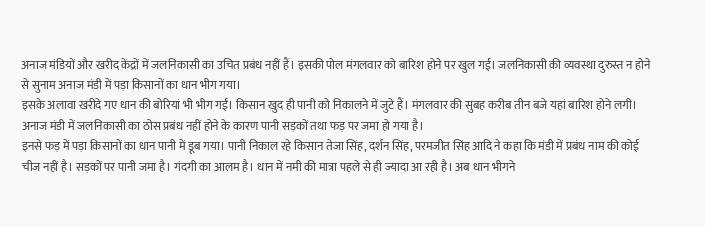अनाज मंडियों और खरीद केंद्रों में जलनिकासी का उचित प्रबंध नहीं हैं। इसकी पोल मंगलवार को बारिश होने पर खुल गई। जलनिकासी की व्यवस्था दुरुस्त न होने से सुनाम अनाज मंडी में पड़ा किसानों का धान भीग गया।
इसके अलावा खरीदे गए धान की बोरियां भी भीग गईं। किसान खुद ही पानी को निकालने में जुटे हैं। मंगलवार की सुबह करीब तीन बजे यहां बारिश होने लगी। अनाज मंडी में जलनिकासी का ठोस प्रबंध नहीं होने के कारण पानी सड़कों तथा फड़ पर जमा हो गया है।
इनसे फड़ में पड़ा किसानों का धान पानी में डूब गया। पानी निकाल रहे किसान तेजा सिंह, दर्शन सिंह, परमजीत सिंह आदि ने कहा कि मंडी में प्रबंध नाम की कोई चीज नहीं है। सड़कों पर पानी जमा है। गंदगी का आलम है। धान में नमी की मात्रा पहले से ही ज्यादा आ रही है। अब धान भीगने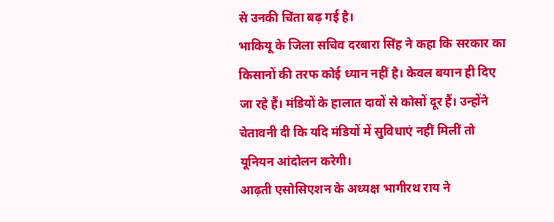से उनकी चिंता बढ़ गई है।
भाकियू के जिला सचिव दरबारा सिंह ने कहा कि सरकार का किसानों की तरफ कोई ध्यान नहीं है। केवल बयान ही दिए जा रहे हैं। मंडियों के हालात दावों से कोसों दूर हैं। उन्होंने चेतावनी दी कि यदि मंडियों में सुविधाएं नहीं मिलीं तो यूनियन आंदोलन करेगी।
आढ़ती एसोसिएशन के अध्यक्ष भागीरथ राय ने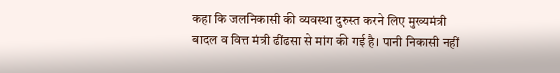कहा कि जलनिकासी की व्यवस्था दुरुस्त करने लिए मुख्यमंत्री बादल व वित्त मंत्री ढींढसा से मांग की गई है। पानी निकासी नहीं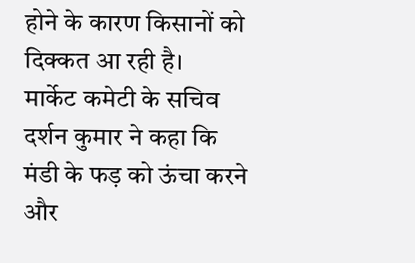होने के कारण किसानों को दिक्कत आ रही है।
मार्केट कमेटी के सचिव दर्शन कुमार ने कहा कि मंडी के फड़ को ऊंचा करने और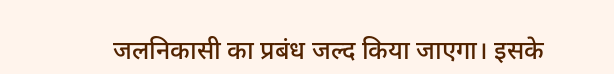जलनिकासी का प्रबंध जल्द किया जाएगा। इसके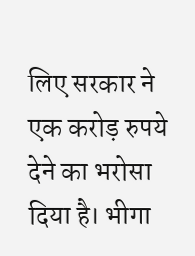लिए सरकार ने एक करोड़ रुपये देने का भरोसा दिया है। भीगा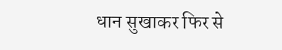धान सुखाकर फिर से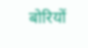बोरियों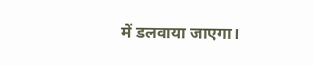में डलवाया जाएगा।